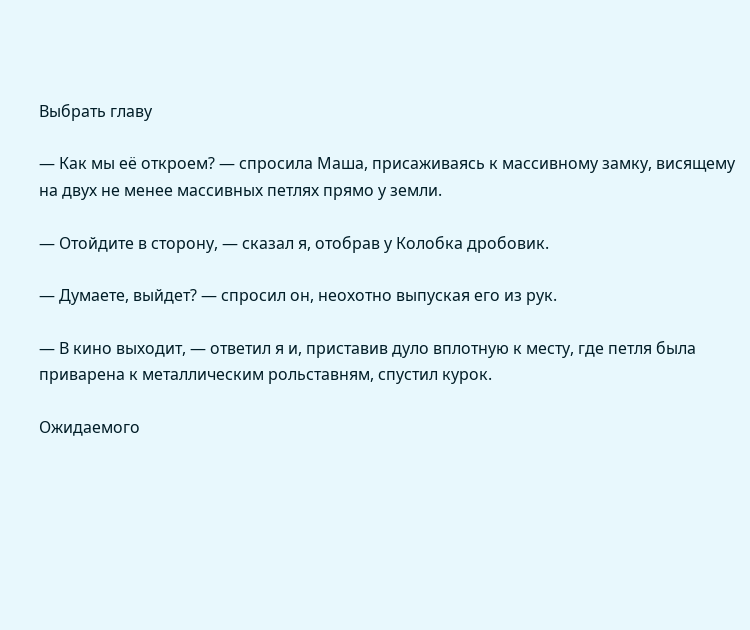Выбрать главу

— Как мы её откроем? — спросила Маша, присаживаясь к массивному замку, висящему на двух не менее массивных петлях прямо у земли.

— Отойдите в сторону, — сказал я, отобрав у Колобка дробовик.

— Думаете, выйдет? — спросил он, неохотно выпуская его из рук.

— В кино выходит, — ответил я и, приставив дуло вплотную к месту, где петля была приварена к металлическим рольставням, спустил курок.

Ожидаемого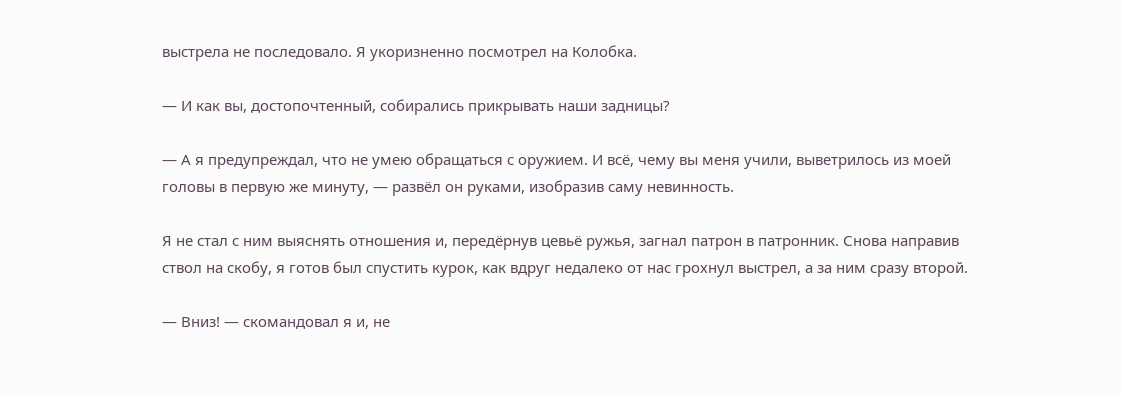выстрела не последовало. Я укоризненно посмотрел на Колобка.

— И как вы, достопочтенный, собирались прикрывать наши задницы?

— А я предупреждал, что не умею обращаться с оружием. И всё, чему вы меня учили, выветрилось из моей головы в первую же минуту, — развёл он руками, изобразив саму невинность.

Я не стал с ним выяснять отношения и, передёрнув цевьё ружья, загнал патрон в патронник. Снова направив ствол на скобу, я готов был спустить курок, как вдруг недалеко от нас грохнул выстрел, а за ним сразу второй.

— Вниз! — скомандовал я и, не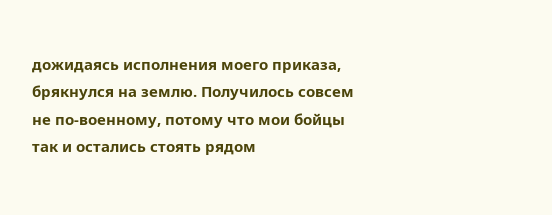дожидаясь исполнения моего приказа, брякнулся на землю. Получилось совсем не по-военному, потому что мои бойцы так и остались стоять рядом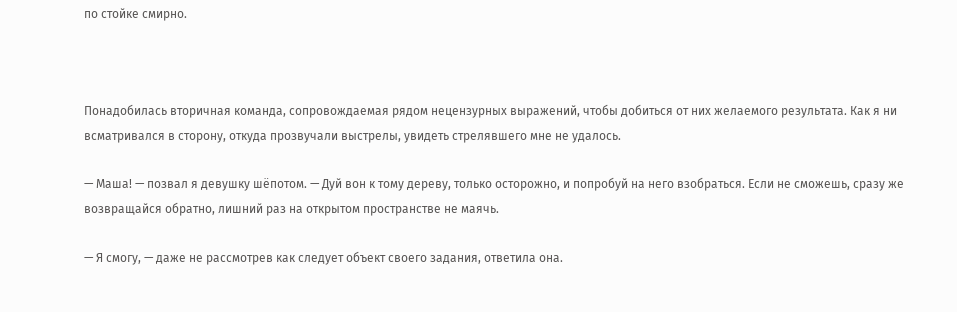по стойке смирно.



Понадобилась вторичная команда, сопровождаемая рядом нецензурных выражений, чтобы добиться от них желаемого результата. Как я ни всматривался в сторону, откуда прозвучали выстрелы, увидеть стрелявшего мне не удалось.

— Маша! — позвал я девушку шёпотом. — Дуй вон к тому дереву, только осторожно, и попробуй на него взобраться. Если не сможешь, сразу же возвращайся обратно, лишний раз на открытом пространстве не маячь.

— Я смогу, — даже не рассмотрев как следует объект своего задания, ответила она.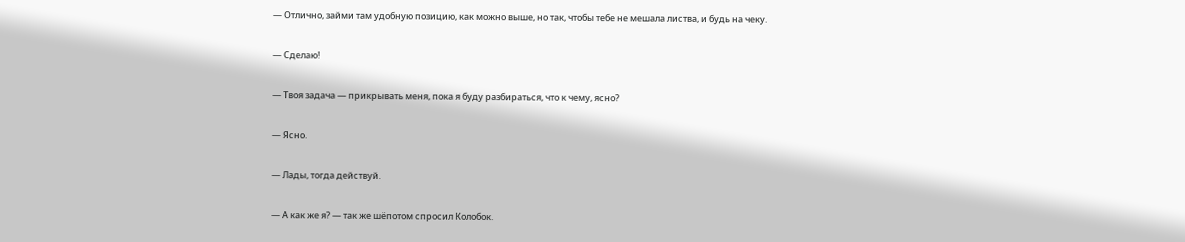— Отлично, займи там удобную позицию, как можно выше, но так, чтобы тебе не мешала листва, и будь на чеку.

— Сделаю!

— Твоя задача — прикрывать меня, пока я буду разбираться, что к чему, ясно?

— Ясно.

— Лады, тогда действуй.

— А как же я? — так же шёпотом спросил Колобок.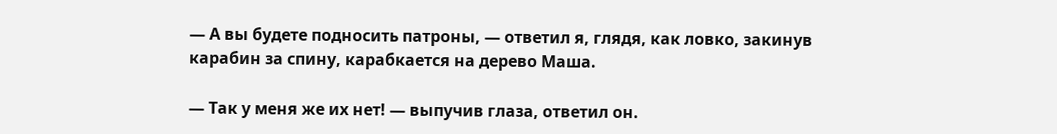— А вы будете подносить патроны, — ответил я, глядя, как ловко, закинув карабин за спину, карабкается на дерево Маша.

— Так у меня же их нет! — выпучив глаза, ответил он.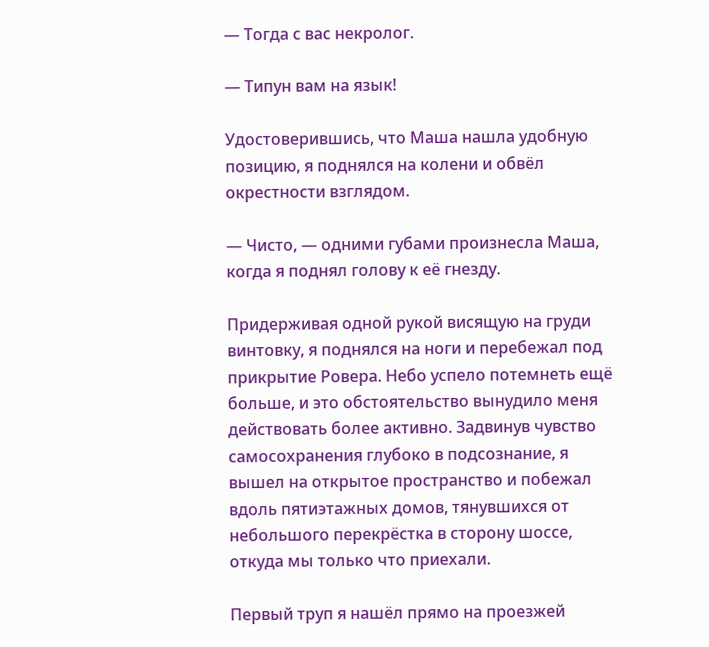— Тогда с вас некролог.

— Типун вам на язык!

Удостоверившись, что Маша нашла удобную позицию, я поднялся на колени и обвёл окрестности взглядом.

— Чисто, — одними губами произнесла Маша, когда я поднял голову к её гнезду.

Придерживая одной рукой висящую на груди винтовку, я поднялся на ноги и перебежал под прикрытие Ровера. Небо успело потемнеть ещё больше, и это обстоятельство вынудило меня действовать более активно. Задвинув чувство самосохранения глубоко в подсознание, я вышел на открытое пространство и побежал вдоль пятиэтажных домов, тянувшихся от небольшого перекрёстка в сторону шоссе, откуда мы только что приехали.

Первый труп я нашёл прямо на проезжей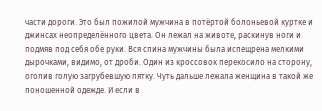части дороги. Это был пожилой мужчина в потёртой болоньевой куртке и джинсах неопределённого цвета. Он лежал на животе, раскинув ноги и подмяв под себя обе руки. Вся спина мужчины была испещрена мелкими дырочками, видимо, от дроби. Один из кроссовок перекосило на сторону, оголив голую загрубевшую пятку. Чуть дальше лежала женщина в такой же поношенной одежде. И если в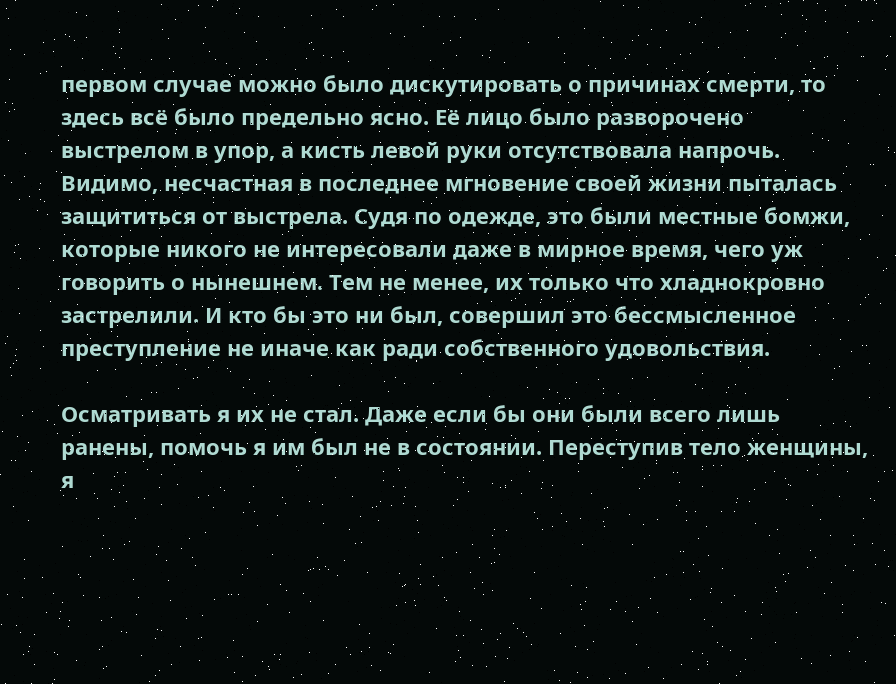первом случае можно было дискутировать о причинах смерти, то здесь всё было предельно ясно. Её лицо было разворочено выстрелом в упор, а кисть левой руки отсутствовала напрочь. Видимо, несчастная в последнее мгновение своей жизни пыталась защититься от выстрела. Судя по одежде, это были местные бомжи, которые никого не интересовали даже в мирное время, чего уж говорить о нынешнем. Тем не менее, их только что хладнокровно застрелили. И кто бы это ни был, совершил это бессмысленное преступление не иначе как ради собственного удовольствия.

Осматривать я их не стал. Даже если бы они были всего лишь ранены, помочь я им был не в состоянии. Переступив тело женщины, я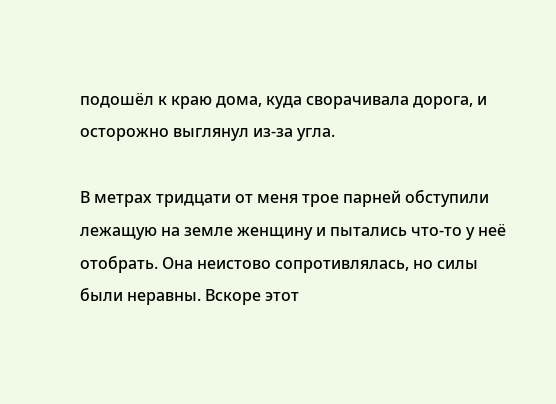подошёл к краю дома, куда сворачивала дорога, и осторожно выглянул из-за угла.

В метрах тридцати от меня трое парней обступили лежащую на земле женщину и пытались что-то у неё отобрать. Она неистово сопротивлялась, но силы были неравны. Вскоре этот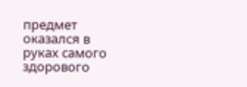предмет оказался в руках самого здорового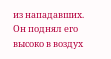из нападавших. Он поднял его высоко в воздух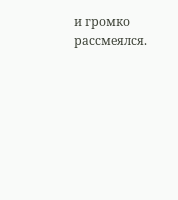и громко рассмеялся.